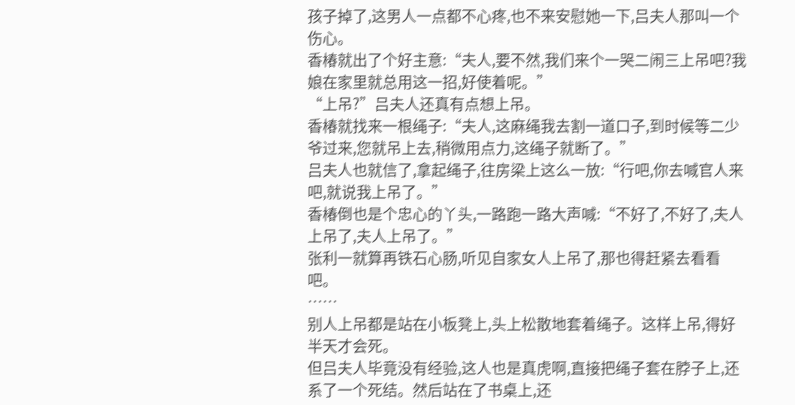孩子掉了,这男人一点都不心疼,也不来安慰她一下,吕夫人那叫一个伤心。
香椿就出了个好主意:“夫人,要不然,我们来个一哭二闹三上吊吧?我娘在家里就总用这一招,好使着呢。”
“上吊?”吕夫人还真有点想上吊。
香椿就找来一根绳子:“夫人,这麻绳我去割一道口子,到时候等二少爷过来,您就吊上去,稍微用点力,这绳子就断了。”
吕夫人也就信了,拿起绳子,往房梁上这么一放:“行吧,你去喊官人来吧,就说我上吊了。”
香椿倒也是个忠心的丫头,一路跑一路大声喊:“不好了,不好了,夫人上吊了,夫人上吊了。”
张利一就算再铁石心肠,听见自家女人上吊了,那也得赶紧去看看吧。
……
别人上吊都是站在小板凳上,头上松散地套着绳子。这样上吊,得好半天才会死。
但吕夫人毕竟没有经验,这人也是真虎啊,直接把绳子套在脖子上,还系了一个死结。然后站在了书桌上,还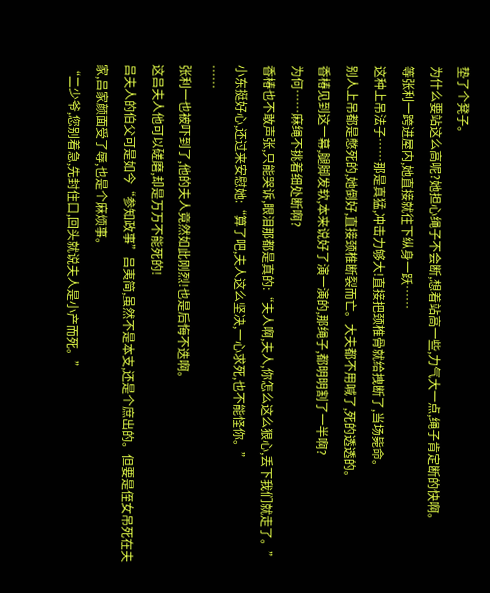垫了个凳子。
为什么要站这么高呢?她担心绳子不会断,想着站高一些,力气大一点,绳子肯定断的快啊。
等张利一跨进屋内,她直接就往下纵身一跃……
这种上吊法子……那是真猛,冲击力够大!直接把颈椎骨就给拽断了,当场毙命。
别人上吊都是憋死的,她倒好,直接颈椎断裂而亡。大夫都不用喊了,死的透透的。
香椿见到这一幕,腿脚发软,本来说好了演一演的,那绳子,都明明割了一半啊?
为何……麻绳不挑着细处断啊?
香椿也不敢声张,只能哭诉,眼泪那都是真的:“夫人啊,夫人,你怎么这么狠心,丢下我们就走了。”
小东挺好心,还过来安慰她:“算了吧,夫人这么坚决,一心求死,也不能怪你。”
……
张利一也被吓到了,他的夫人竟然如此刚烈!也是后悔不迭啊。
这吕夫人他可以磋磨,却是万万不能死的!
吕夫人的伯父可是如今“参知政事”吕夷简,虽然不是本支,还是个庶出的。但要是侄女吊死在夫家,吕家颜面受了辱,也是个麻烦事。
“二少爷,您别着急,先封住口,回头就说夫人是小产而死。”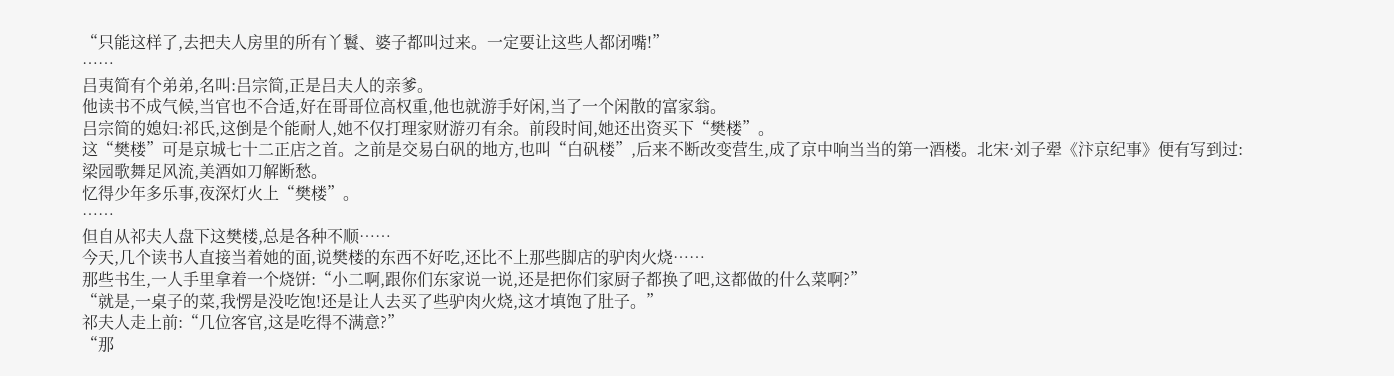“只能这样了,去把夫人房里的所有丫鬟、婆子都叫过来。一定要让这些人都闭嘴!”
……
吕夷简有个弟弟,名叫:吕宗简,正是吕夫人的亲爹。
他读书不成气候,当官也不合适,好在哥哥位高权重,他也就游手好闲,当了一个闲散的富家翁。
吕宗简的媳妇:祁氏,这倒是个能耐人,她不仅打理家财游刃有余。前段时间,她还出资买下“樊楼”。
这“樊楼”可是京城七十二正店之首。之前是交易白矾的地方,也叫“白矾楼”,后来不断改变营生,成了京中响当当的第一酒楼。北宋·刘子翚《汴京纪事》便有写到过:
梁园歌舞足风流,美酒如刀解断愁。
忆得少年多乐事,夜深灯火上“樊楼”。
……
但自从祁夫人盘下这樊楼,总是各种不顺……
今天,几个读书人直接当着她的面,说樊楼的东西不好吃,还比不上那些脚店的驴肉火烧……
那些书生,一人手里拿着一个烧饼:“小二啊,跟你们东家说一说,还是把你们家厨子都换了吧,这都做的什么菜啊?”
“就是,一桌子的菜,我愣是没吃饱!还是让人去买了些驴肉火烧,这才填饱了肚子。”
祁夫人走上前:“几位客官,这是吃得不满意?”
“那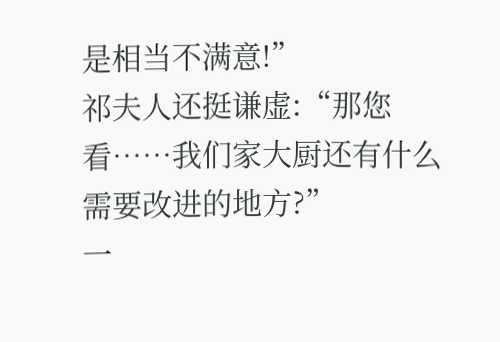是相当不满意!”
祁夫人还挺谦虚:“那您看……我们家大厨还有什么需要改进的地方?”
一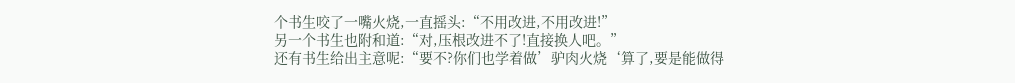个书生咬了一嘴火烧,一直摇头:“不用改进,不用改进!”
另一个书生也附和道:“对,压根改进不了!直接换人吧。”
还有书生给出主意呢:“要不?你们也学着做’驴肉火烧‘算了,要是能做得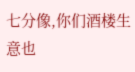七分像,你们酒楼生意也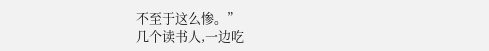不至于这么惨。”
几个读书人,一边吃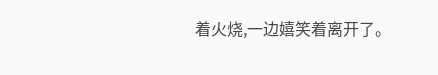着火烧,一边嬉笑着离开了。